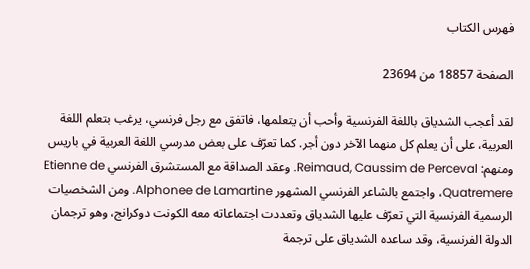فهرس الكتاب

الصفحة 18857 من 23694

لقد أعجب الشدياق باللغة الفرنسية وأحب أن يتعلمها، فاتفق مع رجل فرنسي، يرغب بتعلم اللغة العربية، على أن يعلم كل منهما الآخر دون أجر. كما تعرّف على بعض مدرسي اللغة العربية في باريس ومنهم: Reimaud, Caussim de Perceval. وعقد الصداقة مع المستشرق الفرنسي Etienne de Quatremere، واجتمع بالشاعر الفرنسي المشهور Alphonee de Lamartine. ومن الشخصيات الرسمية الفرنسية التي تعرّف عليها الشدياق وتعددت اجتماعاته معه الكونت دوكرانج، وهو ترجمان الدولة الفرنسية، وقد ساعده الشدياق على ترجمة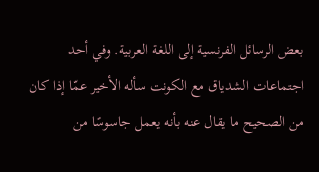بعض الرسائل الفرنسية إلى اللغة العربية. وفي أحد اجتماعات الشدياق مع الكونت سأله الأخير عمّا إذا كان من الصحيح ما يقال عنه بأنه يعمل جاسوسًا من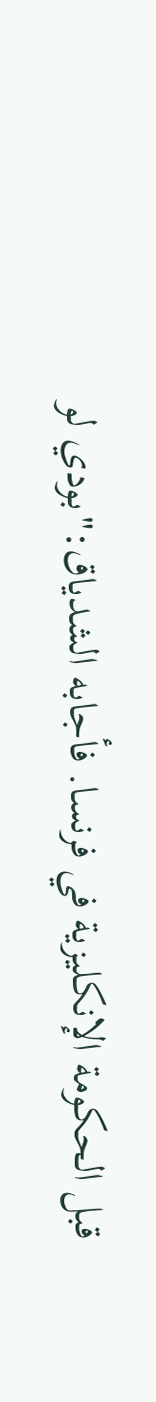قبل الحكومة الإنكليزية في فرنسا. فأجابه الشدياق:"بودي لو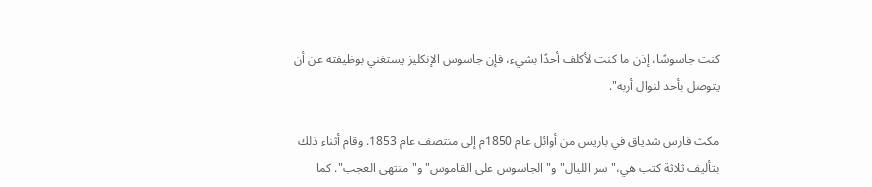كنت جاسوسًا، إذن ما كنت لأكلف أحدًا بشيء، فإن جاسوس الإنكليز يستغني بوظيفته عن أن يتوصل بأحد لنوال أربه".

مكث فارس شدياق في باريس من أوائل عام 1850م إلى منتصف عام 1853. وقام أثناء ذلك بتأليف ثلاثة كتب هي،"سر الليال"و"الجاسوس على القاموس"و"منتهى العجب". كما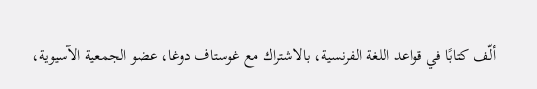ألّف كتابًا في قواعد اللغة الفرنسية، بالاشتراك مع غوستاف دوغا، عضو الجمعية الآسيوية،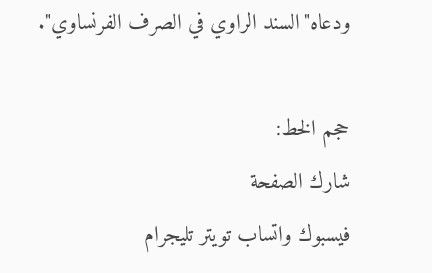ودعاه"السند الراوي في الصرف الفرنساوي".

حجم الخط:
شارك الصفحة
فيسبوك واتساب تويتر تليجرام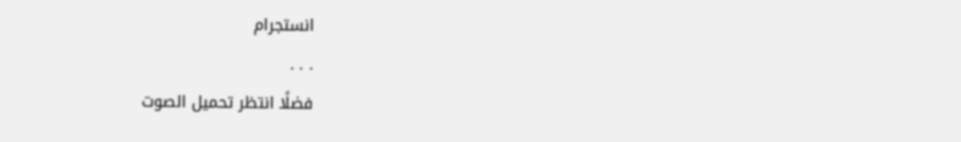انستجرام
. . .
فضلًا انتظر تحميل الصوت